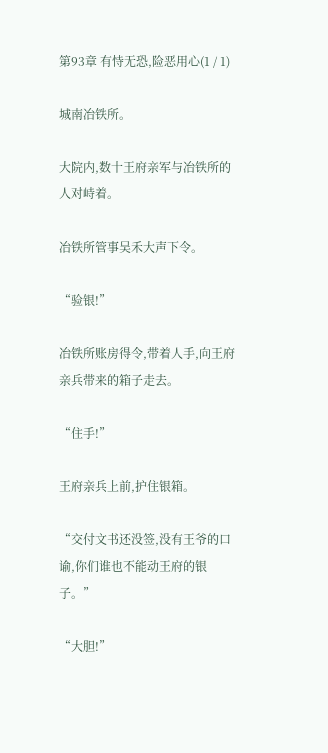第93章 有恃无恐,险恶用心(1 / 1)

城南冶铁所。

大院内,数十王府亲军与冶铁所的人对峙着。

冶铁所管事吴禾大声下令。

“验银!”

冶铁所账房得令,带着人手,向王府亲兵带来的箱子走去。

“住手!”

王府亲兵上前,护住银箱。

“交付文书还没签,没有王爷的口谕,你们谁也不能动王府的银子。”

“大胆!”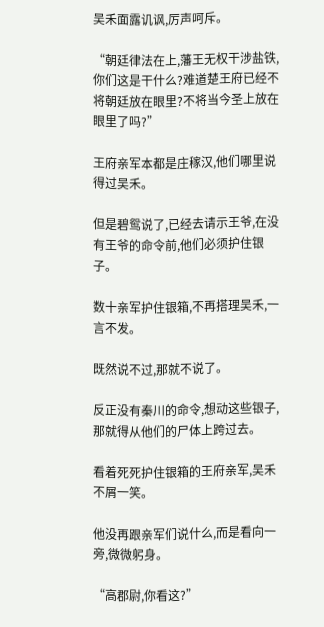吴禾面露讥讽,厉声呵斥。

“朝廷律法在上,藩王无权干涉盐铁,你们这是干什么?难道楚王府已经不将朝廷放在眼里?不将当今圣上放在眼里了吗?”

王府亲军本都是庄稼汉,他们哪里说得过吴禾。

但是碧鸳说了,已经去请示王爷,在没有王爷的命令前,他们必须护住银子。

数十亲军护住银箱,不再搭理吴禾,一言不发。

既然说不过,那就不说了。

反正没有秦川的命令,想动这些银子,那就得从他们的尸体上跨过去。

看着死死护住银箱的王府亲军,吴禾不屑一笑。

他没再跟亲军们说什么,而是看向一旁,微微躬身。

“高郡尉,你看这?”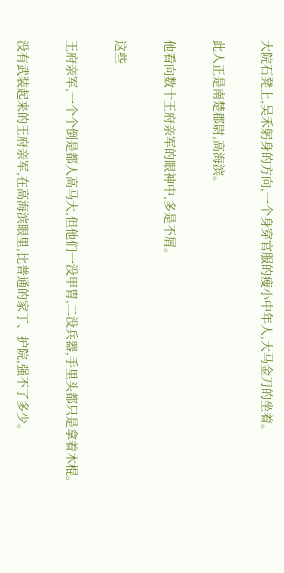大院石凳上,吴禾躬身的方向,一个身穿官服的瘦小中年人,大马金刀的坐着。

此人正是南楚郡尉,高海滨。

他看向数十王府亲军的眼神中,多是不屑。

这些

王府亲军,一个个倒是都人高马大,但他们一没甲胄,二没兵器,手里头都只是拿着木棍。

没有武装起来的王府亲军,在高海滨眼里,比普通的家丁、护院,强不了多少。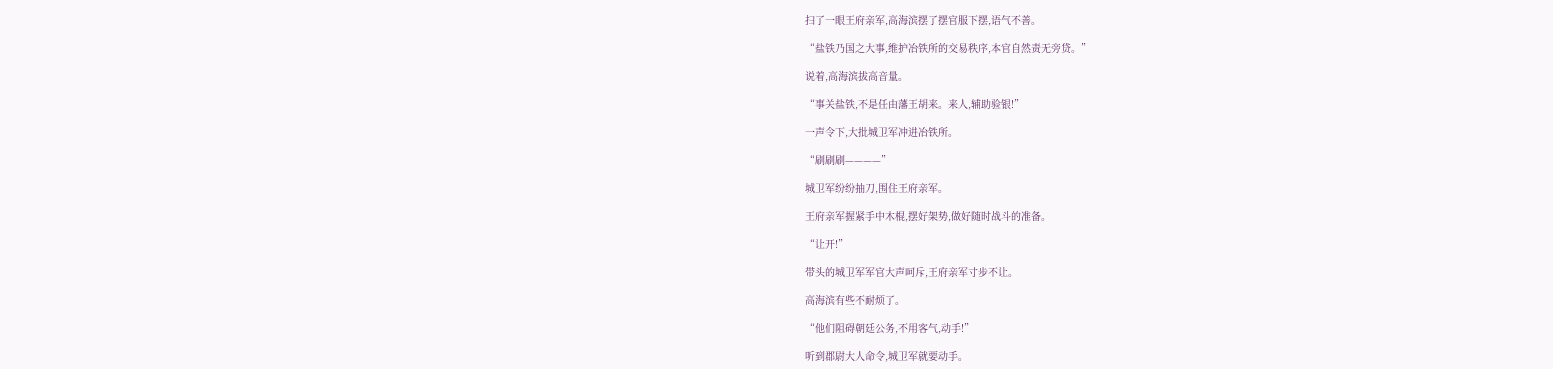扫了一眼王府亲军,高海滨摆了摆官服下摆,语气不善。

“盐铁乃国之大事,维护冶铁所的交易秩序,本官自然责无旁贷。”

说着,高海滨拔高音量。

“事关盐铁,不是任由藩王胡来。来人,辅助验银!”

一声令下,大批城卫军冲进冶铁所。

“刷刷刷————”

城卫军纷纷抽刀,围住王府亲军。

王府亲军握紧手中木棍,摆好架势,做好随时战斗的准备。

“让开!”

带头的城卫军军官大声呵斥,王府亲军寸步不让。

高海滨有些不耐烦了。

“他们阻碍朝廷公务,不用客气,动手!”

听到郡尉大人命令,城卫军就要动手。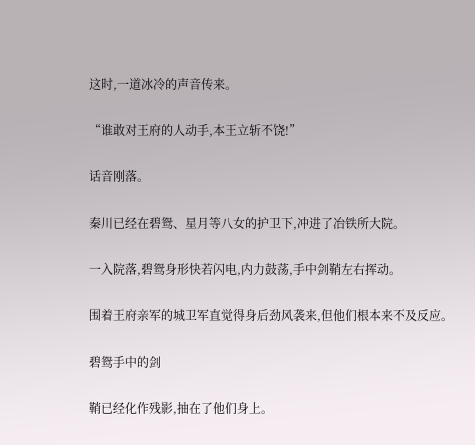这时,一道冰冷的声音传来。

“谁敢对王府的人动手,本王立斩不饶!”

话音刚落。

秦川已经在碧鸳、星月等八女的护卫下,冲进了冶铁所大院。

一入院落,碧鸳身形快若闪电,内力鼓荡,手中剑鞘左右挥动。

围着王府亲军的城卫军直觉得身后劲风袭来,但他们根本来不及反应。

碧鸳手中的剑

鞘已经化作残影,抽在了他们身上。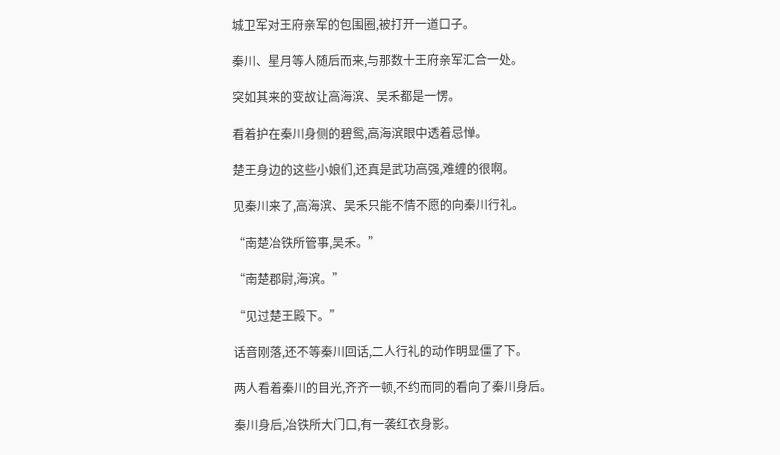城卫军对王府亲军的包围圈,被打开一道口子。

秦川、星月等人随后而来,与那数十王府亲军汇合一处。

突如其来的变故让高海滨、吴禾都是一愣。

看着护在秦川身侧的碧鸳,高海滨眼中透着忌惮。

楚王身边的这些小娘们,还真是武功高强,难缠的很啊。

见秦川来了,高海滨、吴禾只能不情不愿的向秦川行礼。

“南楚冶铁所管事,吴禾。”

“南楚郡尉,海滨。”

“见过楚王殿下。”

话音刚落,还不等秦川回话,二人行礼的动作明显僵了下。

两人看着秦川的目光,齐齐一顿,不约而同的看向了秦川身后。

秦川身后,冶铁所大门口,有一袭红衣身影。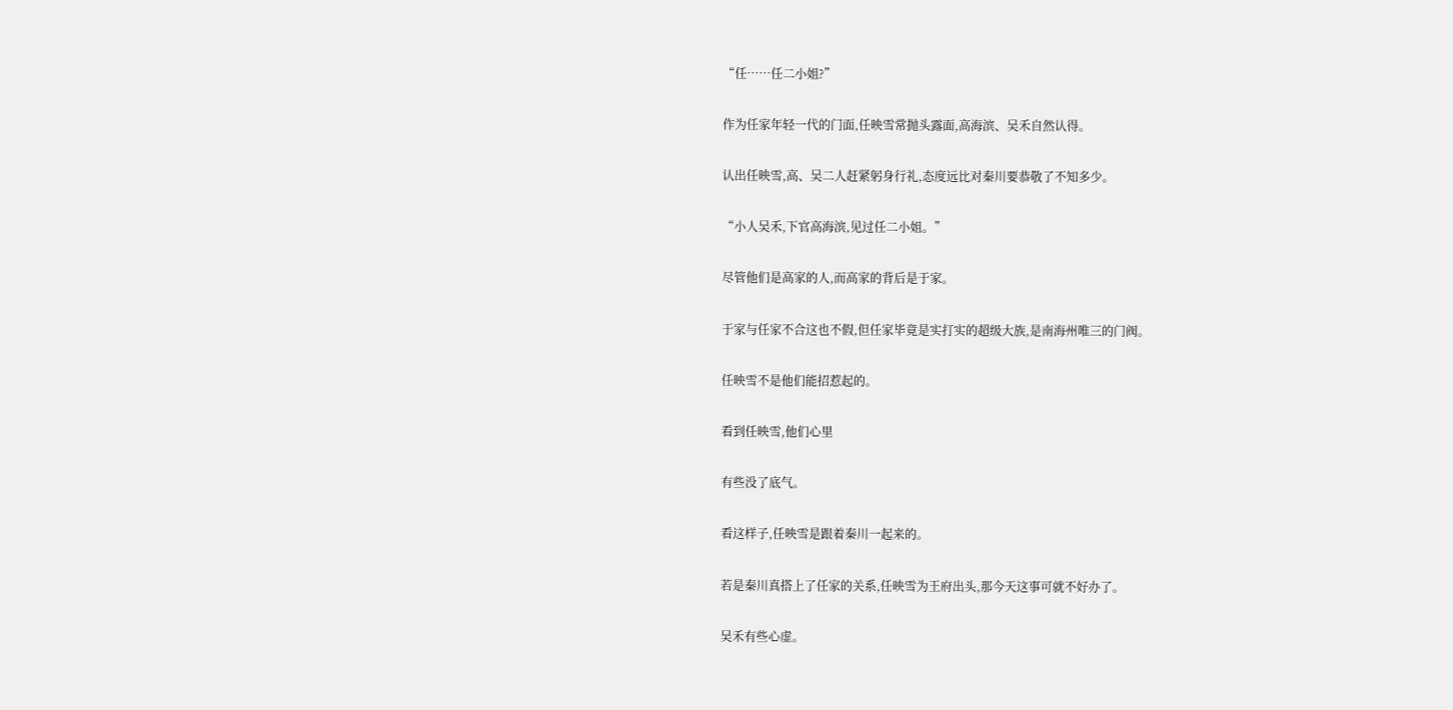“任……任二小姐?”

作为任家年轻一代的门面,任映雪常抛头露面,高海滨、吴禾自然认得。

认出任映雪,高、吴二人赶紧躬身行礼,态度远比对秦川要恭敬了不知多少。

“小人吴禾,下官高海滨,见过任二小姐。”

尽管他们是高家的人,而高家的背后是于家。

于家与任家不合这也不假,但任家毕竟是实打实的超级大族,是南海州唯三的门阀。

任映雪不是他们能招惹起的。

看到任映雪,他们心里

有些没了底气。

看这样子,任映雪是跟着秦川一起来的。

若是秦川真搭上了任家的关系,任映雪为王府出头,那今天这事可就不好办了。

吴禾有些心虚。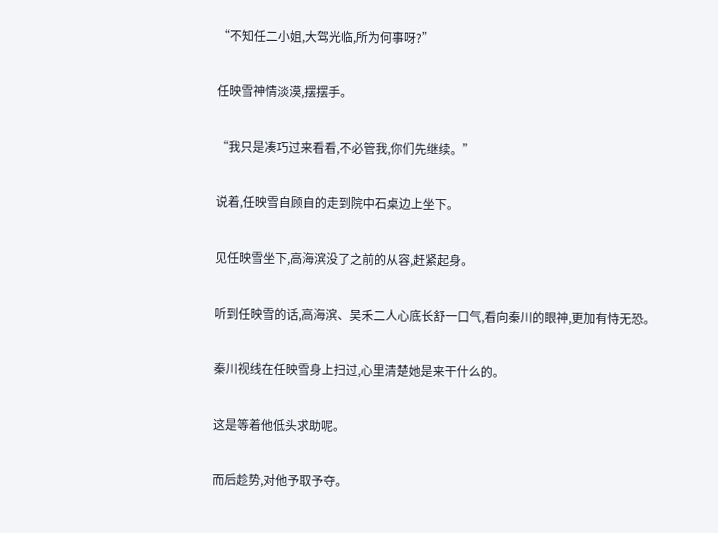“不知任二小姐,大驾光临,所为何事呀?”

任映雪神情淡漠,摆摆手。

“我只是凑巧过来看看,不必管我,你们先继续。”

说着,任映雪自顾自的走到院中石桌边上坐下。

见任映雪坐下,高海滨没了之前的从容,赶紧起身。

听到任映雪的话,高海滨、吴禾二人心底长舒一口气,看向秦川的眼神,更加有恃无恐。

秦川视线在任映雪身上扫过,心里清楚她是来干什么的。

这是等着他低头求助呢。

而后趁势,对他予取予夺。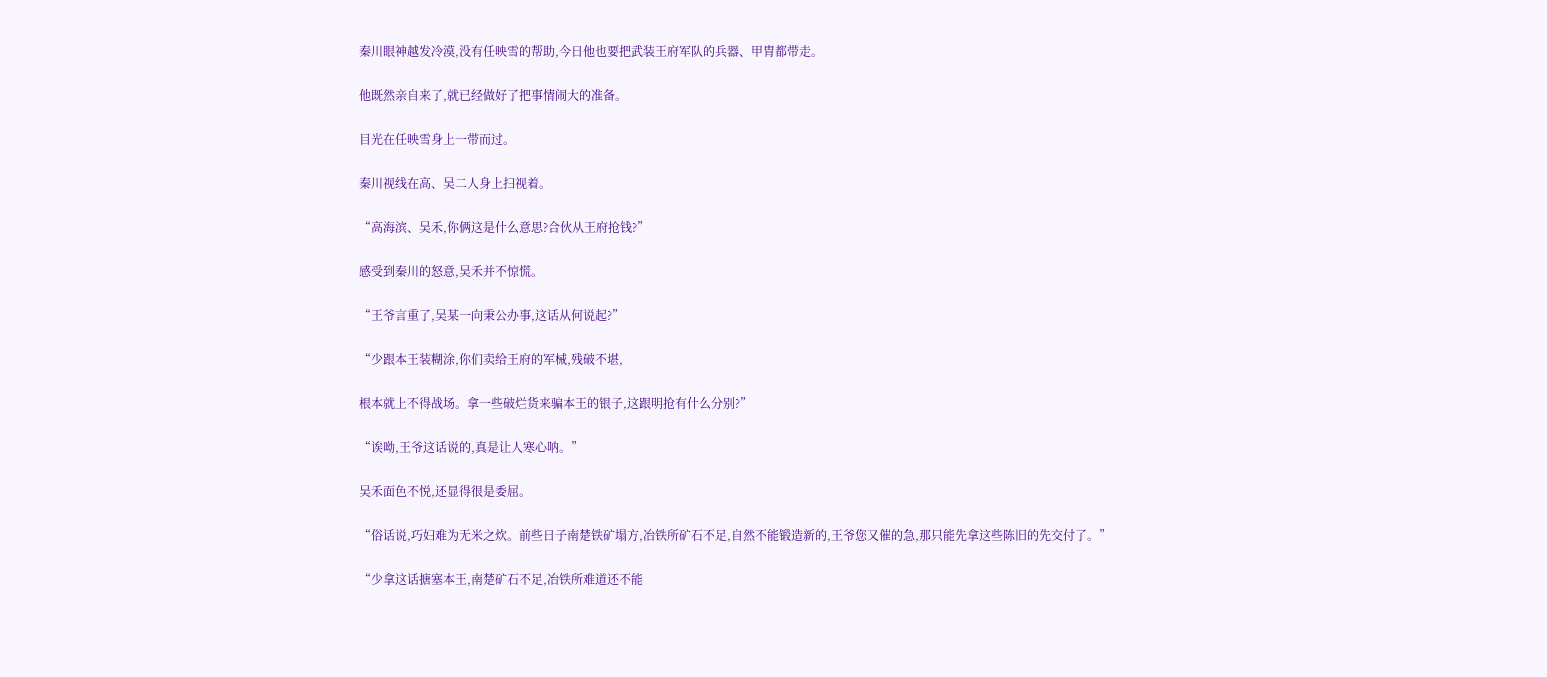秦川眼神越发冷漠,没有任映雪的帮助,今日他也要把武装王府军队的兵器、甲胄都带走。

他既然亲自来了,就已经做好了把事情闹大的准备。

目光在任映雪身上一带而过。

秦川视线在高、吴二人身上扫视着。

“高海滨、吴禾,你俩这是什么意思?合伙从王府抢钱?”

感受到秦川的怒意,吴禾并不惊慌。

“王爷言重了,吴某一向秉公办事,这话从何说起?”

“少跟本王装糊涂,你们卖给王府的军械,残破不堪,

根本就上不得战场。拿一些破烂货来骗本王的银子,这跟明抢有什么分别?”

“诶呦,王爷这话说的,真是让人寒心呐。”

吴禾面色不悦,还显得很是委屈。

“俗话说,巧妇难为无米之炊。前些日子南楚铁矿塌方,冶铁所矿石不足,自然不能锻造新的,王爷您又催的急,那只能先拿这些陈旧的先交付了。”

“少拿这话搪塞本王,南楚矿石不足,冶铁所难道还不能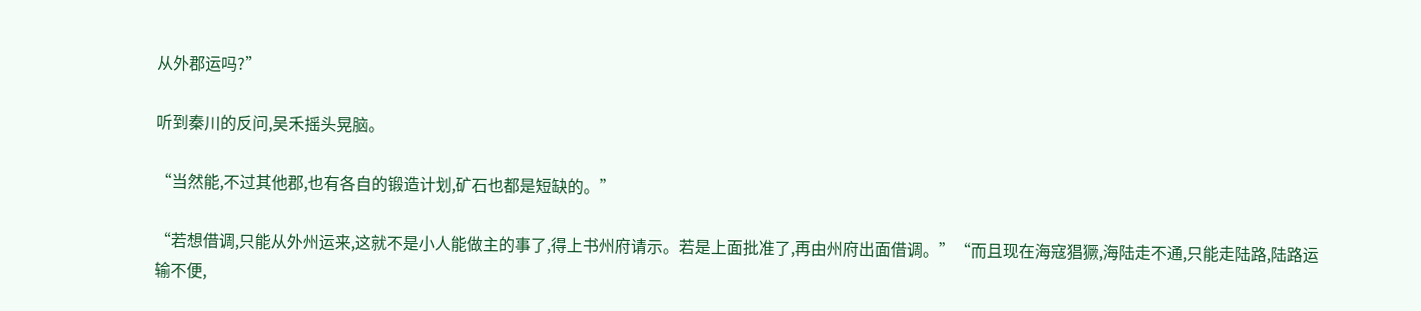从外郡运吗?”

听到秦川的反问,吴禾摇头晃脑。

“当然能,不过其他郡,也有各自的锻造计划,矿石也都是短缺的。”

“若想借调,只能从外州运来,这就不是小人能做主的事了,得上书州府请示。若是上面批准了,再由州府出面借调。”“而且现在海寇猖獗,海陆走不通,只能走陆路,陆路运输不便,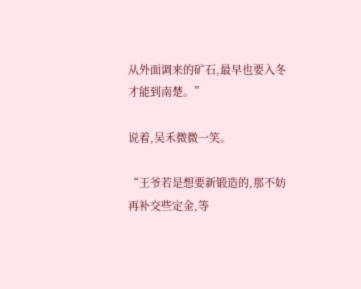从外面调来的矿石,最早也要入冬才能到南楚。”

说着,吴禾微微一笑。

“王爷若是想要新锻造的,那不妨再补交些定金,等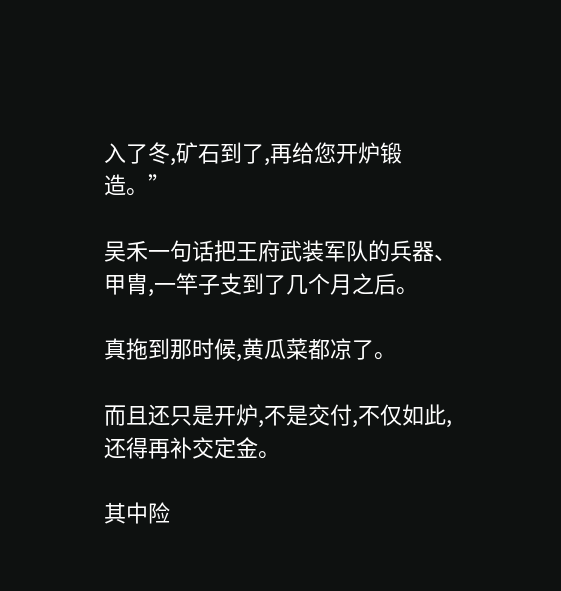入了冬,矿石到了,再给您开炉锻造。”

吴禾一句话把王府武装军队的兵器、甲胄,一竿子支到了几个月之后。

真拖到那时候,黄瓜菜都凉了。

而且还只是开炉,不是交付,不仅如此,还得再补交定金。

其中险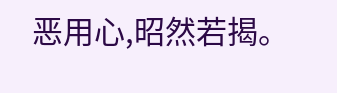恶用心,昭然若揭。